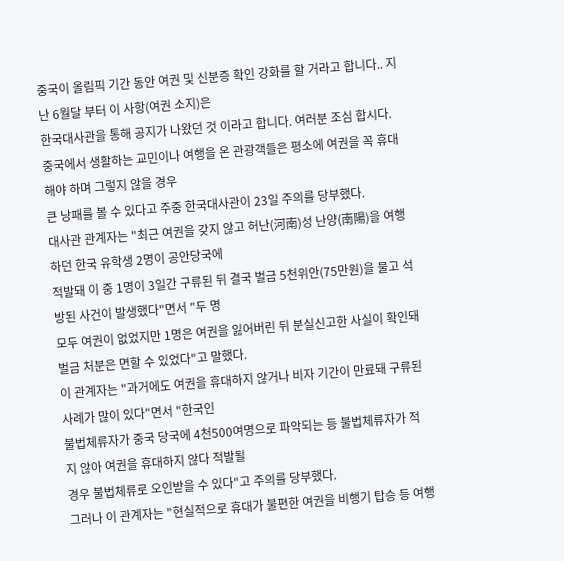중국이 올림픽 기간 동안 여권 및 신분증 확인 강화를 할 거라고 합니다.. 지난 6월달 부터 이 사항(여권 소지)은
한국대사관을 통해 공지가 나왔던 것 이라고 합니다. 여러분 조심 합시다.
중국에서 생활하는 교민이나 여행을 온 관광객들은 평소에 여권을 꼭 휴대해야 하며 그렇지 않을 경우
큰 낭패를 볼 수 있다고 주중 한국대사관이 23일 주의를 당부했다.
대사관 관계자는 "최근 여권을 갖지 않고 허난(河南)성 난양(南陽)을 여행하던 한국 유학생 2명이 공안당국에
적발돼 이 중 1명이 3일간 구류된 뒤 결국 벌금 5천위안(75만원)을 물고 석방된 사건이 발생했다"면서 "두 명
모두 여권이 없었지만 1명은 여권을 잃어버린 뒤 분실신고한 사실이 확인돼 벌금 처분은 면할 수 있었다"고 말했다.
이 관계자는 "과거에도 여권을 휴대하지 않거나 비자 기간이 만료돼 구류된 사례가 많이 있다"면서 "한국인
불법체류자가 중국 당국에 4천500여명으로 파악되는 등 불법체류자가 적지 않아 여권을 휴대하지 않다 적발될
경우 불법체류로 오인받을 수 있다"고 주의를 당부했다.
그러나 이 관계자는 "현실적으로 휴대가 불편한 여권을 비행기 탑승 등 여행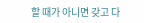할 때가 아니면 갖고 다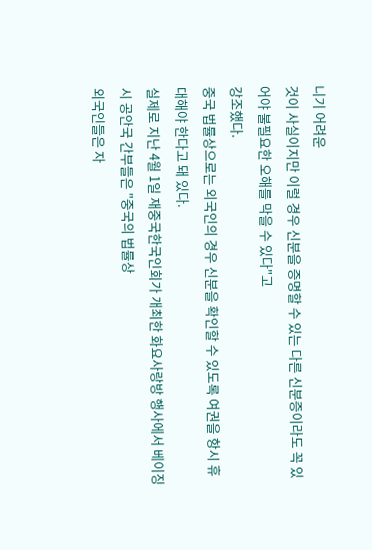니기 어려운
것이 사실이지만 이럴 경우 신분을 증명할 수 있는 다른 신분증이라도 꼭 있어야 불필요한 오해를 막을 수 있다"고
강조했다.
중국 법률상으로는 외국인의 경우 신분을 확인할 수 있도록 여권을 항시 휴대해야 한다고 돼 있다.
실제로 지난 4월 1일 재중국한국인회가 개최한 화요사랑방 행사에서 베이징시 공안국 간부들은 "중국의 법률상
외국인들은 자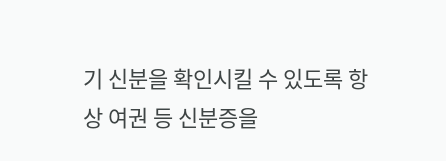기 신분을 확인시킬 수 있도록 항상 여권 등 신분증을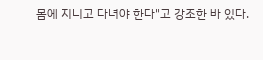몸에 지니고 다녀야 한다"고 강조한 바 있다.